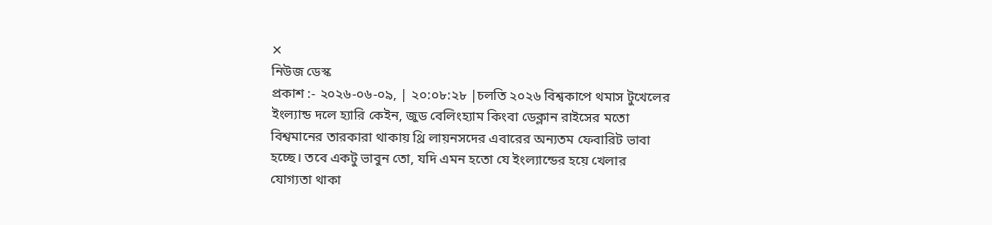✕
নিউজ ডেস্ক
প্রকাশ :- ২০২৬-০৬-০৯, | ২০:০৮:২৮ |চলতি ২০২৬ বিশ্বকাপে থমাস টুখেলের ইংল্যান্ড দলে হ্যারি কেইন, জুড বেলিংহ্যাম কিংবা ডেক্লান রাইসের মতো বিশ্বমানের তারকারা থাকায় থ্রি লায়নসদের এবারের অন্যতম ফেবারিট ভাবা হচ্ছে। তবে একটু ভাবুন তো, যদি এমন হতো যে ইংল্যান্ডের হয়ে খেলার যোগ্যতা থাকা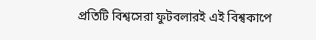প্রতিটি বিশ্বসেরা ফুটবলারই এই বিশ্বকাপে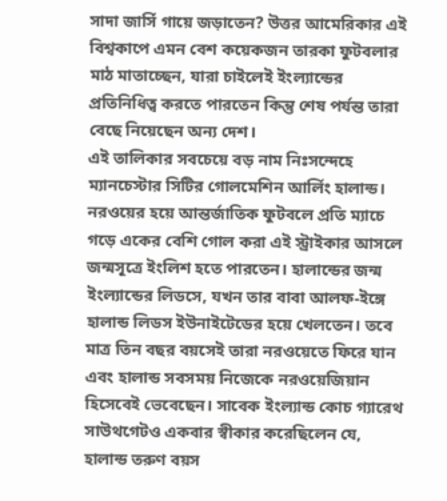সাদা জার্সি গায়ে জড়াতেন? উত্তর আমেরিকার এই বিশ্বকাপে এমন বেশ কয়েকজন তারকা ফুটবলার মাঠ মাতাচ্ছেন, যারা চাইলেই ইংল্যান্ডের প্রতিনিধিত্ব করতে পারতেন কিন্তু শেষ পর্যন্ত তারা বেছে নিয়েছেন অন্য দেশ।
এই তালিকার সবচেয়ে বড় নাম নিঃসন্দেহে ম্যানচেস্টার সিটির গোলমেশিন আর্লিং হালান্ড। নরওয়ের হয়ে আন্তর্জাতিক ফুটবলে প্রতি ম্যাচে গড়ে একের বেশি গোল করা এই স্ট্রাইকার আসলে জন্মসূত্রে ইংলিশ হতে পারতেন। হালান্ডের জন্ম ইংল্যান্ডের লিডসে, যখন তার বাবা আলফ-ইঙ্গে হালান্ড লিডস ইউনাইটেডের হয়ে খেলতেন। তবে মাত্র তিন বছর বয়সেই তারা নরওয়েতে ফিরে যান এবং হালান্ড সবসময় নিজেকে নরওয়েজিয়ান হিসেবেই ভেবেছেন। সাবেক ইংল্যান্ড কোচ গ্যারেথ সাউথগেটও একবার স্বীকার করেছিলেন যে, হালান্ড তরুণ বয়স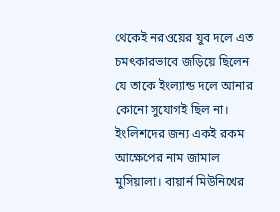থেকেই নরওয়ের যুব দলে এত চমৎকারভাবে জড়িয়ে ছিলেন যে তাকে ইংল্যান্ড দলে আনার কোনো সুযোগই ছিল না।
ইংলিশদের জন্য একই রকম আক্ষেপের নাম জামাল মুসিয়ালা। বায়ার্ন মিউনিখের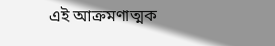এই আক্রমণাত্মক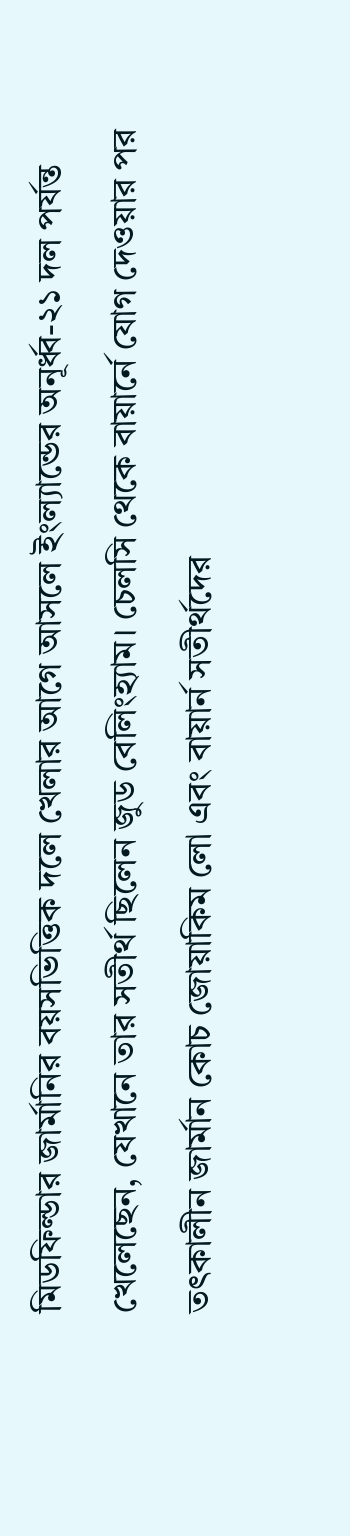মিডফিল্ডার জার্মানির বয়সভিত্তিক দলে খেলার আগে আসলে ইংল্যান্ডের অনূর্ধ্ব-২১ দল পর্যন্ত খেলেছেন, যেখানে তার সতীর্থ ছিলেন জুড বেলিংহ্যাম। চেলসি থেকে বায়ার্নে যোগ দেওয়ার পর তৎকালীন জার্মান কোচ জোয়াকিম লো এবং বায়ার্ন সতীর্থদের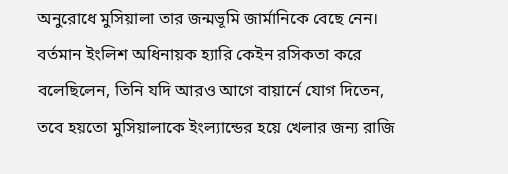অনুরোধে মুসিয়ালা তার জন্মভূমি জার্মানিকে বেছে নেন। বর্তমান ইংলিশ অধিনায়ক হ্যারি কেইন রসিকতা করে বলেছিলেন, তিনি যদি আরও আগে বায়ার্নে যোগ দিতেন, তবে হয়তো মুসিয়ালাকে ইংল্যান্ডের হয়ে খেলার জন্য রাজি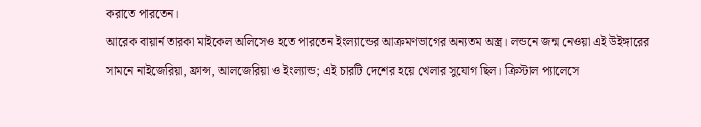করাতে পারতেন।
আরেক বায়ার্ন তারকা মাইকেল অলিসেও হতে পারতেন ইংল্যান্ডের আক্রমণভাগের অন্যতম অস্ত্র। লন্ডনে জন্ম নেওয়া এই উইঙ্গারের সামনে নাইজেরিয়া, ফ্রান্স, আলজেরিয়া ও ইংল্যান্ড; এই চারটি দেশের হয়ে খেলার সুযোগ ছিল। ক্রিস্টাল প্যালেসে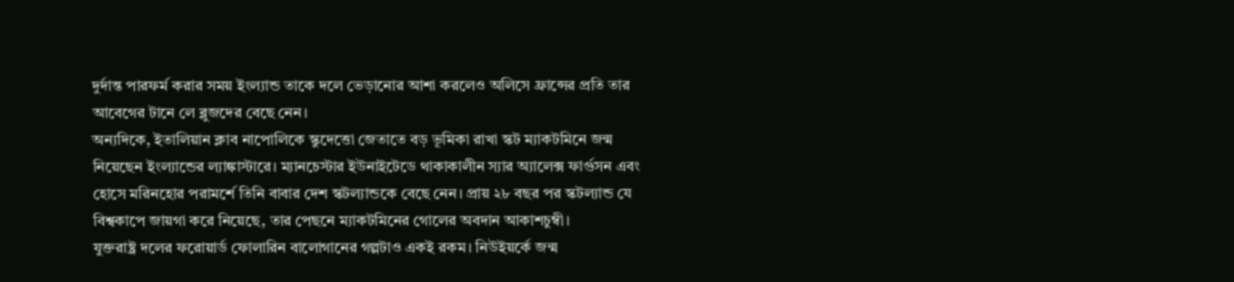দুর্দান্ত পারফর্ম করার সময় ইংল্যান্ড তাকে দলে ভেড়ানোর আশা করলেও অলিসে ফ্রান্সের প্রতি তার আবেগের টানে লে ব্লুজদের বেছে নেন।
অন্যদিকে, ইতালিয়ান ক্লাব নাপোলিকে স্কুদেত্তো জেতাতে বড় ভূমিকা রাখা স্কট ম্যাকটমিনে জন্ম নিয়েছেন ইংল্যান্ডের ল্যাঙ্কাস্টারে। ম্যানচেস্টার ইউনাইটেডে থাকাকালীন স্যার অ্যালেক্স ফার্গুসন এবং হোসে মরিনহোর পরামর্শে তিনি বাবার দেশ স্কটল্যান্ডকে বেছে নেন। প্রায় ২৮ বছর পর স্কটল্যান্ড যে বিশ্বকাপে জায়গা করে নিয়েছে, তার পেছনে ম্যাকটমিনের গোলের অবদান আকাশচুম্বী।
যুক্তরাষ্ট্র দলের ফরোয়ার্ড ফোলারিন বালোগানের গল্পটাও একই রকম। নিউইয়র্কে জন্ম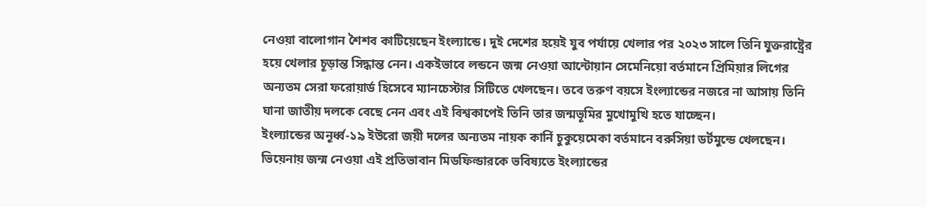নেওয়া বালোগান শৈশব কাটিয়েছেন ইংল্যান্ডে। দুই দেশের হয়েই যুব পর্যায়ে খেলার পর ২০২৩ সালে তিনি যুক্তরাষ্ট্রের হয়ে খেলার চূড়ান্ত সিদ্ধান্ত নেন। একইভাবে লন্ডনে জন্ম নেওয়া আন্টোয়ান সেমেনিয়ো বর্তমানে প্রিমিয়ার লিগের অন্যতম সেরা ফরোয়ার্ড হিসেবে ম্যানচেস্টার সিটিতে খেলছেন। তবে তরুণ বয়সে ইংল্যান্ডের নজরে না আসায় তিনি ঘানা জাতীয় দলকে বেছে নেন এবং এই বিশ্বকাপেই তিনি তার জন্মভূমির মুখোমুখি হতে যাচ্ছেন।
ইংল্যান্ডের অনূর্ধ্ব-১৯ ইউরো জয়ী দলের অন্যতম নায়ক কার্নি চুকুয়েমেকা বর্তমানে বরুসিয়া ডর্টমুন্ডে খেলছেন। ভিয়েনায় জন্ম নেওয়া এই প্রতিভাবান মিডফিল্ডারকে ভবিষ্যতে ইংল্যান্ডের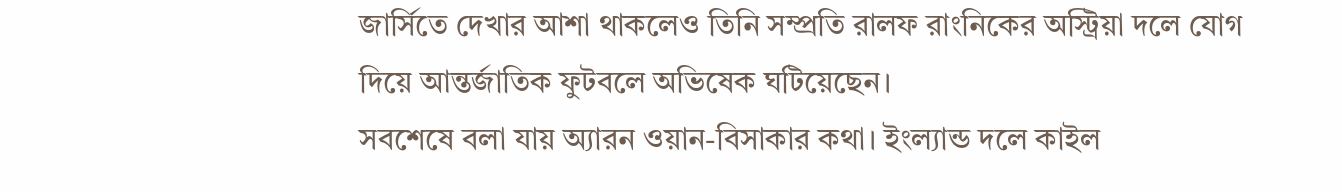জার্সিতে দেখার আশা থাকলেও তিনি সম্প্রতি রালফ রাংনিকের অস্ট্রিয়া দলে যোগ দিয়ে আন্তর্জাতিক ফুটবলে অভিষেক ঘটিয়েছেন।
সবশেষে বলা যায় অ্যারন ওয়ান-বিসাকার কথা। ইংল্যান্ড দলে কাইল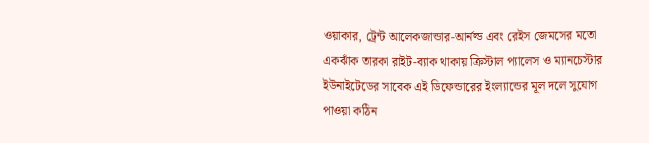ওয়াকার, ট্রেন্ট আলেকজান্ডার-আর্নল্ড এবং রেইস জেমসের মতো একঝাঁক তারকা রাইট-ব্যাক থাকায় ক্রিস্টাল প্যালেস ও ম্যানচেস্টার ইউনাইটেডের সাবেক এই ডিফেন্ডারের ইংল্যান্ডের মূল দলে সুযোগ পাওয়া কঠিন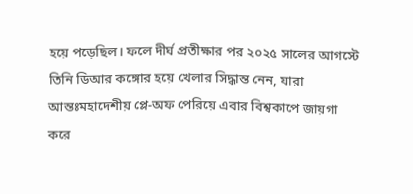হয়ে পড়েছিল। ফলে দীর্ঘ প্রতীক্ষার পর ২০২৫ সালের আগস্টে তিনি ডিআর কঙ্গোর হয়ে খেলার সিদ্ধান্ত নেন, যারা আন্তঃমহাদেশীয় প্লে-অফ পেরিয়ে এবার বিশ্বকাপে জায়গা করে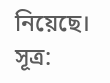নিয়েছে।
সূত্র: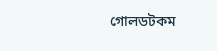গোলডটকম